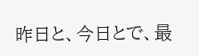昨日と、今日とで、最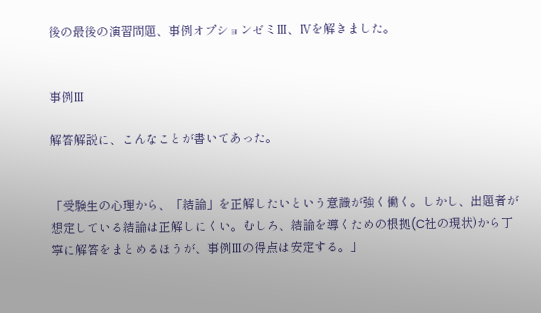後の最後の演習問題、事例オプションゼミⅢ、Ⅳを解きました。


事例Ⅲ

解答解説に、こんなことが書いてあった。


「受験生の心理から、「結論」を正解したいという意識が強く働く。しかし、出題者が想定している結論は正解しにくい。むしろ、結論を導くための根拠(C社の現状)から丁寧に解答をまとめるほうが、事例Ⅲの得点は安定する。」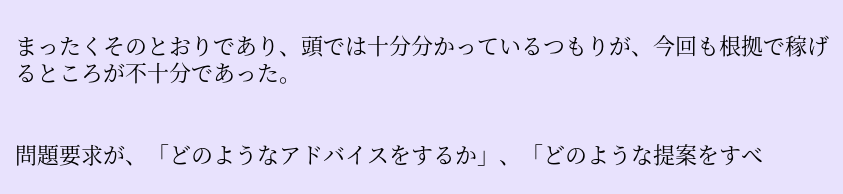まったくそのとおりであり、頭では十分分かっているつもりが、今回も根拠で稼げるところが不十分であった。


問題要求が、「どのようなアドバイスをするか」、「どのような提案をすべ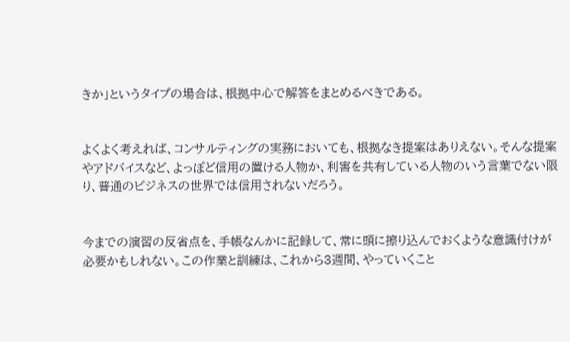きか」というタイプの場合は、根拠中心で解答をまとめるべきである。


よくよく考えれば、コンサルティングの実務においても、根拠なき提案はありえない。そんな提案やアドバイスなど、よっぽど信用の置ける人物か、利害を共有している人物のいう言葉でない限り、普通のビジネスの世界では信用されないだろう。


今までの演習の反省点を、手帳なんかに記録して、常に頭に擦り込んでおくような意識付けが必要かもしれない。この作業と訓練は、これから3週間、やっていくこと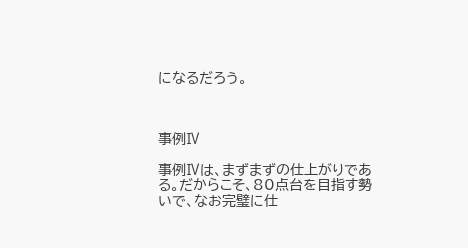になるだろう。



事例Ⅳ

事例Ⅳは、まずまずの仕上がりである。だからこそ、80点台を目指す勢いで、なお完璧に仕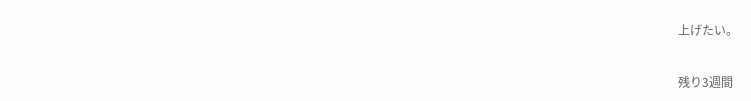上げたい。


残り3週間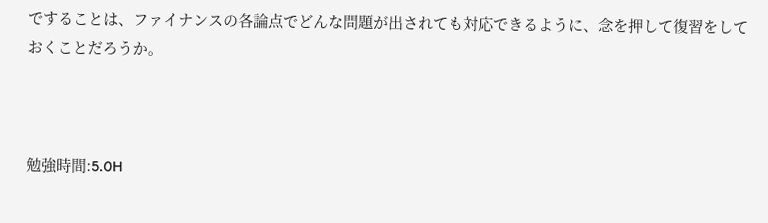ですることは、ファイナンスの各論点でどんな問題が出されても対応できるように、念を押して復習をしておくことだろうか。



勉強時間:5.0H